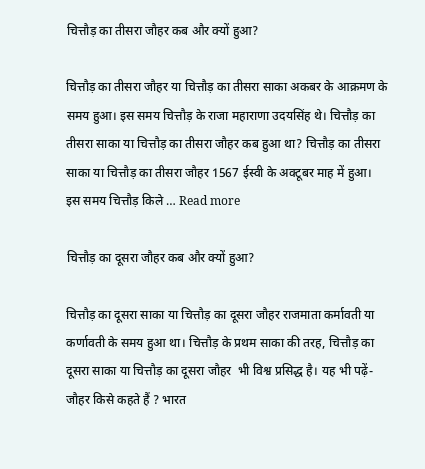चित्तौड़ का तीसरा जौहर कब और क्यों हुआ?

चित्तौड़ का तीसरा जौहर या चित्तौड़ का तीसरा साका अकबर के आक्रमण के समय हुआ। इस समय चित्तौड़ के राजा महाराणा उदयसिंह थे। चित्तौड़ का तीसरा साका या चित्तौड़ का तीसरा जौहर कब हुआ था? चित्तौड़ का तीसरा साका या चित्तौड़ का तीसरा जौहर 1567 ईस्वी के अक्टूबर माह में हुआ। इस समय चित्तौड़ किले … Read more

चित्तौड़ का दूसरा जौहर कब और क्यों हुआ?

चित्तौड़ का दूसरा साका या चित्तौड़ का दूसरा जौहर राजमाता कर्मावती या कर्णावती के समय हुआ था। चित्तौड़ के प्रथम साका की तरह, चित्तौड़ का दूसरा साका या चित्तौड़ का दूसरा जौहर  भी विश्व प्रसिद्ध है। यह भी पढ़ें- जौहर किसे कहते हैं ? भारत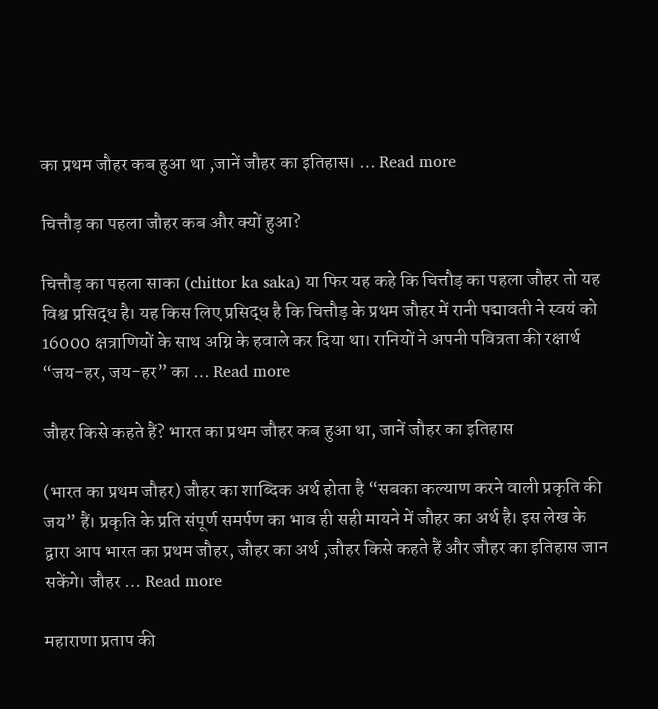का प्रथम जौहर कब हुआ था ,जानें जौहर का इतिहास। … Read more

चित्तौड़ का पहला जौहर कब और क्यों हुआ?

चित्तौड़ का पहला साका (chittor ka saka) या फिर यह कहे कि चित्तौड़ का पहला जौहर तो यह विश्व प्रसिद्ध है। यह किस लिए प्रसिद्ध है कि चित्तौड़ के प्रथम जौहर में रानी पद्मावती ने स्वयं को 16000 क्षत्राणियों के साथ अग्नि के हवाले कर दिया था। रानियों ने अपनी पवित्रता की रक्षार्थ “जय-हर, जय-हर” का … Read more

जौहर किसे कहते हैं? भारत का प्रथम जौहर कब हुआ था, जानें जौहर का इतिहास

(भारत का प्रथम जौहर) जौहर का शाब्दिक अर्थ होता है “सबका कल्याण करने वाली प्रकृति की जय” हैं। प्रकृति के प्रति संपूर्ण समर्पण का भाव ही सही मायने में जौहर का अर्थ है। इस लेख के द्वारा आप भारत का प्रथम जौहर, जौहर का अर्थ ,जौहर किसे कहते हैं और जौहर का इतिहास जान सकेंगे। जौहर … Read more

महाराणा प्रताप की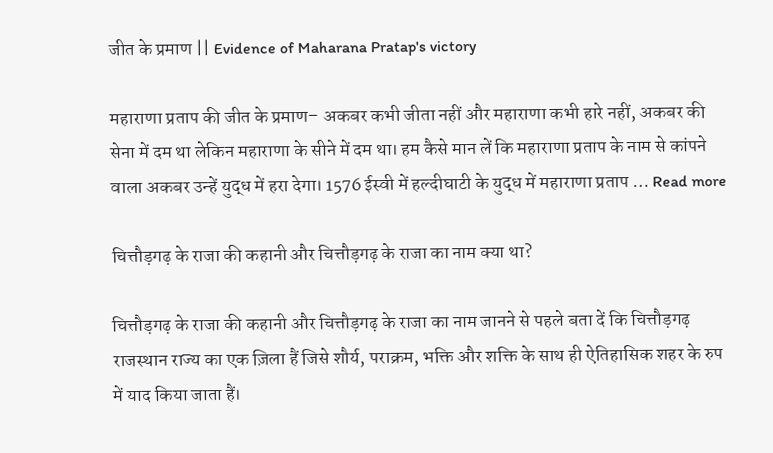जीत के प्रमाण || Evidence of Maharana Pratap's victory

महाराणा प्रताप की जीत के प्रमाण– अकबर कभी जीता नहीं और महाराणा कभी हारे नहीं, अकबर की सेना में दम था लेकिन महाराणा के सीने में दम था। हम कैसे मान लें कि महाराणा प्रताप के नाम से कांपने वाला अकबर उन्हें युद्ध में हरा देगा। 1576 ईस्वी में हल्दीघाटी के युद्ध में महाराणा प्रताप … Read more

चित्तौड़गढ़ के राजा की कहानी और चित्तौड़गढ़ के राजा का नाम क्या था?

चित्तौड़गढ़ के राजा की कहानी और चित्तौड़गढ़ के राजा का नाम जानने से पहले बता दें कि चित्तौड़गढ़ राजस्थान राज्य का एक ज़िला हैं जिसे शौर्य, पराक्रम, भक्ति और शक्ति के साथ ही ऐतिहासिक शहर के रुप में याद किया जाता हैं।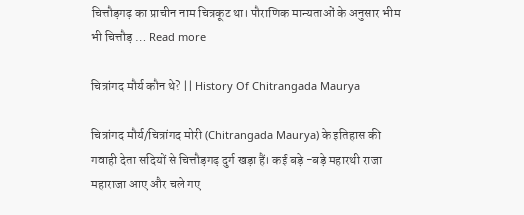चित्तौड़गढ़ का प्राचीन नाम चित्रकूट था। पौराणिक मान्यताओं के अनुसार भीम भी चित्तौड़ … Read more

चित्रांगद मौर्य कौन थे? || History Of Chitrangada Maurya

चित्रांगद मौर्य/चित्रांगद मोरी (Chitrangada Maurya) के इतिहास की गवाही देता सदियों से चित्तौड़गढ़ दुर्ग खड़ा हैं। कई बड़े -बड़े महारथी राजा महाराजा आए और चले गए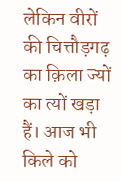लेकिन वीरों की चित्तौड़गढ़ का क़िला ज्यों का त्यों खड़ा हैं। आज भी किले को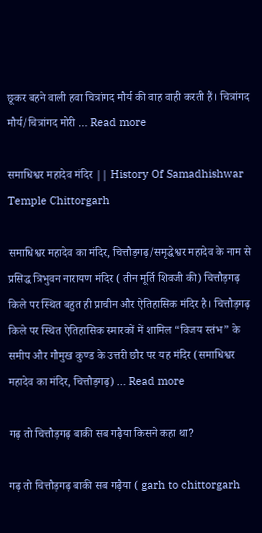छूकर बहने वाली हवा चित्रांगद मौर्य की वाह वाही करती हैं। चित्रांगद मौर्य/चित्रांगद मोरी … Read more

समाधिश्वर महादेव मंदिर || History Of Samadhishwar Temple Chittorgarh

समाधिश्वर महादेव का मंदिर, चित्तौड़गढ़/समृद्धेश्वर महादेव के नाम से प्रसिद्ध त्रिभुवन नारायण मंदिर ( तीन मूर्ति शिवजी की) चित्तौड़गढ़ किले पर स्थित बहुत ही प्राचीन और ऐतिहासिक मंदिर है। चित्तौड़गढ़ किले पर स्थित ऐतिहासिक स्मारकों में शामिल “विजय स्तंभ” के समीप और गौमुख कुण्ड के उत्तरी छौर पर यह मंदिर (समाधिश्वर महादेव का मंदिर, चित्तौड़गढ़) … Read more

गढ़ तो चित्तौड़गढ़ बाकी सब गढ़ैया किसने कहा था?

गढ़ तो चित्तौड़गढ़ बाकी सब गढ़ैया ( garh to chittorgarh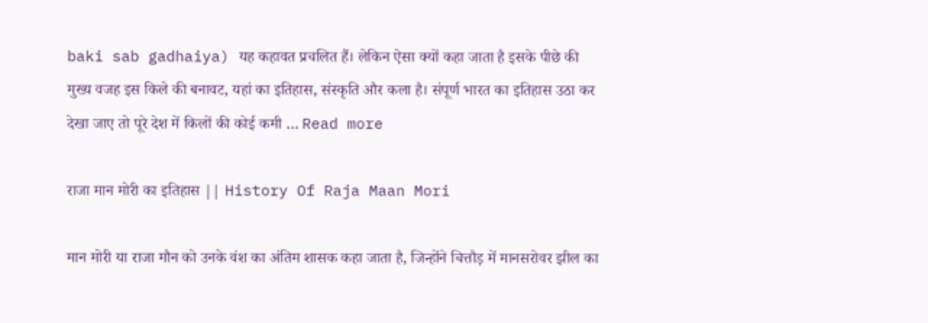baki sab gadhaiya) यह कहावत प्रचलित हैं। लेकिन ऐसा क्यों कहा जाता है इसके पीछे की मुख्य वजह इस किले की बनावट, यहां का इतिहास, संस्कृति और कला है। संपूर्ण भारत का इतिहास उठा कर देखा जाए तो पूरे देश में किलों की कोई कमी … Read more

राजा मान मोरी का इतिहास || History Of Raja Maan Mori

मान मोरी या राजा मौन को उनके वंश का अंतिम शासक कहा जाता है, जिन्होंने चित्तौड़ में मानसरोवर झील का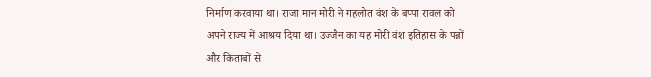निर्माण करवाया था। राजा मान मोरी ने गहलोत वंश के बप्पा रावल को अपने राज्य में आश्रय दिया था। उज्जैन का यह मोरी वंश इतिहास के पन्नों और किताबों से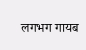लगभग गायब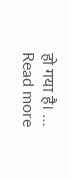हो गया है। … Read more